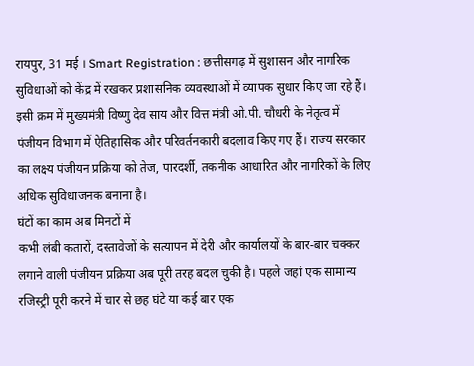रायपुर, 31 मई । Smart Registration : छत्तीसगढ़ में सुशासन और नागरिक सुविधाओं को केंद्र में रखकर प्रशासनिक व्यवस्थाओं में व्यापक सुधार किए जा रहे हैं। इसी क्रम में मुख्यमंत्री विष्णु देव साय और वित्त मंत्री ओ.पी. चौधरी के नेतृत्व में पंजीयन विभाग में ऐतिहासिक और परिवर्तनकारी बदलाव किए गए हैं। राज्य सरकार का लक्ष्य पंजीयन प्रक्रिया को तेज, पारदर्शी, तकनीक आधारित और नागरिकों के लिए अधिक सुविधाजनक बनाना है।
घंटों का काम अब मिनटों में
कभी लंबी कतारों, दस्तावेजों के सत्यापन में देरी और कार्यालयों के बार-बार चक्कर लगाने वाली पंजीयन प्रक्रिया अब पूरी तरह बदल चुकी है। पहले जहां एक सामान्य रजिस्ट्री पूरी करने में चार से छह घंटे या कई बार एक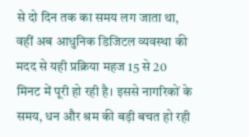से दो दिन तक का समय लग जाता था, वहीं अब आधुनिक डिजिटल व्यवस्था की मदद से यही प्रक्रिया महज 15 से 20 मिनट में पूरी हो रही है। इससे नागरिकों के समय, धन और श्रम की बड़ी बचत हो रही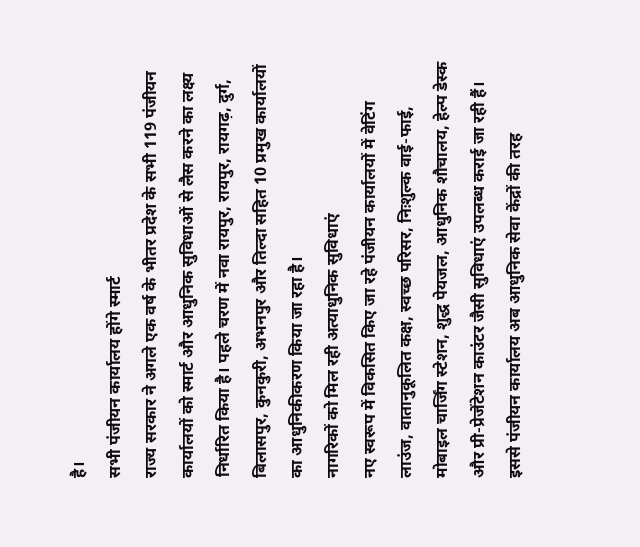है।
सभी पंजीयन कार्यालय होंगे स्मार्ट
राज्य सरकार ने अगले एक वर्ष के भीतर प्रदेश के सभी 119 पंजीयन कार्यालयों को स्मार्ट और आधुनिक सुविधाओं से लैस करने का लक्ष्य निर्धारित किया है। पहले चरण में नवा रायपुर, रायपुर, रायगढ़, दुर्ग, बिलासपुर, कुनकुरी, अभनपुर और तिल्दा सहित 10 प्रमुख कार्यालयों का आधुनिकीकरण किया जा रहा है।
नागरिकों को मिल रही अत्याधुनिक सुविधाएं
नए स्वरूप में विकसित किए जा रहे पंजीयन कार्यालयों में वेटिंग लाउंज, वातानुकूलित कक्ष, स्वच्छ परिसर, निःशुल्क वाई-फाई, मोबाइल चार्जिंग स्टेशन, शुद्ध पेयजल, आधुनिक शौचालय, हेल्प डेस्क और प्री-प्रेजेंटेशन काउंटर जैसी सुविधाएं उपलब्ध कराई जा रही हैं। इससे पंजीयन कार्यालय अब आधुनिक सेवा केंद्रों की तरह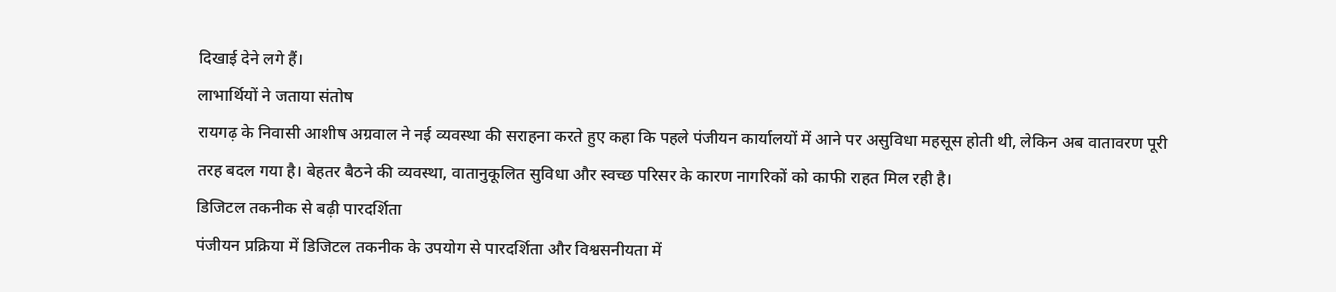दिखाई देने लगे हैं।
लाभार्थियों ने जताया संतोष
रायगढ़ के निवासी आशीष अग्रवाल ने नई व्यवस्था की सराहना करते हुए कहा कि पहले पंजीयन कार्यालयों में आने पर असुविधा महसूस होती थी, लेकिन अब वातावरण पूरी तरह बदल गया है। बेहतर बैठने की व्यवस्था, वातानुकूलित सुविधा और स्वच्छ परिसर के कारण नागरिकों को काफी राहत मिल रही है।
डिजिटल तकनीक से बढ़ी पारदर्शिता
पंजीयन प्रक्रिया में डिजिटल तकनीक के उपयोग से पारदर्शिता और विश्वसनीयता में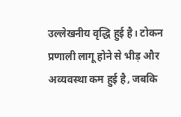उल्लेखनीय वृद्धि हुई है। टोकन प्रणाली लागू होने से भीड़ और अव्यवस्था कम हुई है, जबकि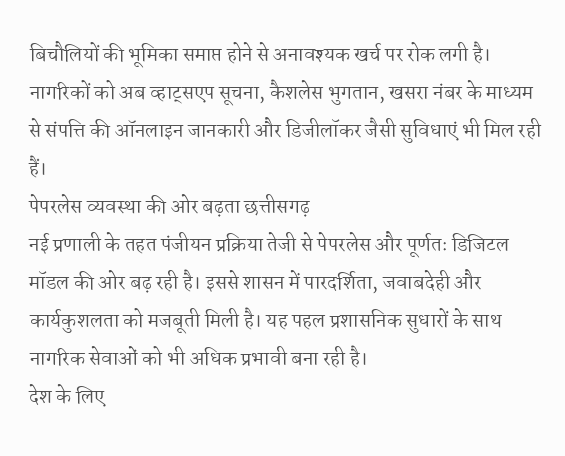बिचौलियों की भूमिका समाप्त होने से अनावश्यक खर्च पर रोक लगी है। नागरिकों को अब व्हाट्सएप सूचना, कैशलेस भुगतान, खसरा नंबर के माध्यम से संपत्ति की ऑनलाइन जानकारी और डिजीलॉकर जैसी सुविधाएं भी मिल रही हैं।
पेपरलेस व्यवस्था की ओर बढ़ता छत्तीसगढ़
नई प्रणाली के तहत पंजीयन प्रक्रिया तेजी से पेपरलेस और पूर्णतः डिजिटल मॉडल की ओर बढ़ रही है। इससे शासन में पारदर्शिता, जवाबदेही और कार्यकुशलता को मजबूती मिली है। यह पहल प्रशासनिक सुधारों के साथ नागरिक सेवाओं को भी अधिक प्रभावी बना रही है।
देश के लिए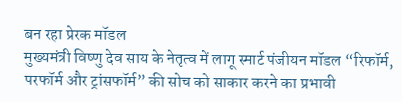बन रहा प्रेरक मॉडल
मुख्यमंत्री विष्णु देव साय के नेतृत्व में लागू स्मार्ट पंजीयन मॉडल “रिफॉर्म, परफॉर्म और ट्रांसफॉर्म” की सोच को साकार करने का प्रभावी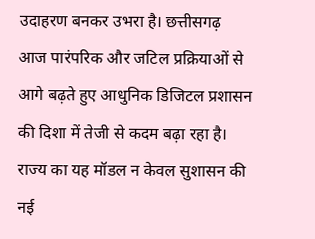उदाहरण बनकर उभरा है। छत्तीसगढ़ आज पारंपरिक और जटिल प्रक्रियाओं से आगे बढ़ते हुए आधुनिक डिजिटल प्रशासन की दिशा में तेजी से कदम बढ़ा रहा है। राज्य का यह मॉडल न केवल सुशासन की नई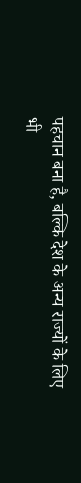पहचान बना है, बल्कि देश के अन्य राज्यों के लिए भी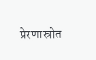प्रेरणास्रोत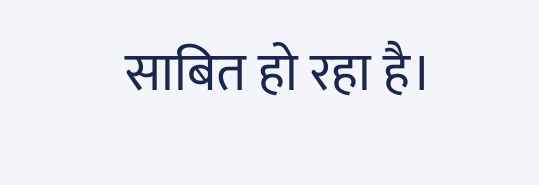साबित हो रहा है।